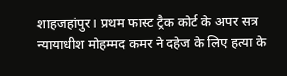शाहजहांपुर। प्रथम फास्ट ट्रैक कोर्ट के अपर सत्र न्यायाधीश मोहम्मद कमर ने दहेज के लिए हत्या के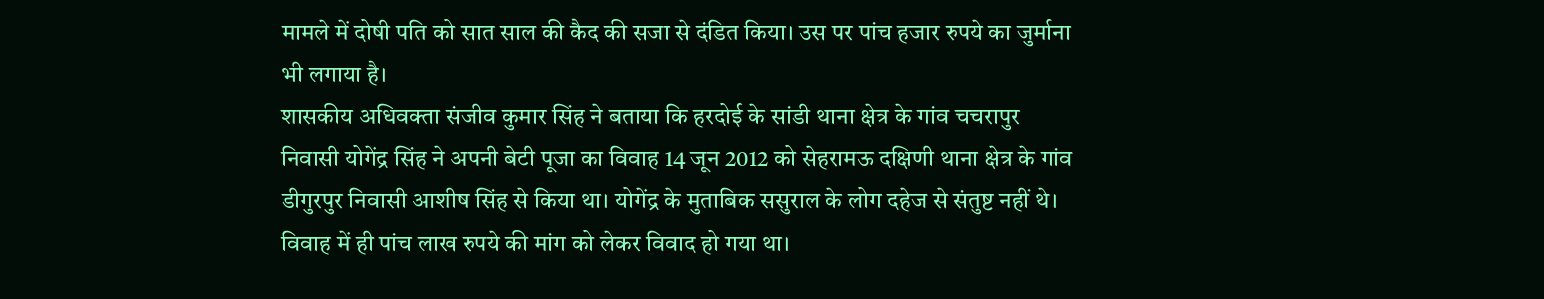मामले में दोषी पति को सात साल की कैद की सजा से दंडित किया। उस पर पांच हजार रुपये का जुर्माना भी लगाया है।
शासकीय अधिवक्ता संजीव कुमार सिंह ने बताया कि हरदोई के सांडी थाना क्षेत्र के गांव चचरापुर निवासी योगेंद्र सिंह ने अपनी बेटी पूजा का विवाह 14 जून 2012 को सेहरामऊ दक्षिणी थाना क्षेत्र के गांव डीगुरपुर निवासी आशीष सिंह से किया था। योगेंद्र के मुताबिक ससुराल के लोग दहेज से संतुष्ट नहीं थे। विवाह में ही पांच लाख रुपये की मांग को लेकर विवाद हो गया था।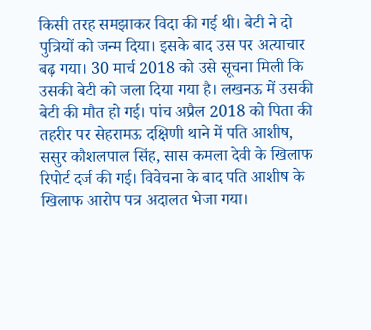किसी तरह समझाकर विदा की गई थी। बेटी ने दो पुत्रियों को जन्म दिया। इसके बाद उस पर अत्याचार बढ़ गया। 30 मार्च 2018 को उसे सूचना मिली कि उसकी बेटी को जला दिया गया है। लखनऊ में उसकी बेटी की मौत हो गई। पांच अप्रैल 2018 को पिता की तहरीर पर सेहरामऊ दक्षिणी थाने में पति आशीष, ससुर कौशलपाल सिंह, सास कमला देवी के खिलाफ रिपोर्ट दर्ज की गई। विवेचना के बाद पति आशीष के खिलाफ आरोप पत्र अदालत भेजा गया।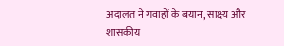अदालत ने गवाहों के बयान, साक्ष्य और शासकीय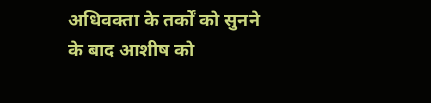अधिवक्ता के तर्कों को सुनने के बाद आशीष को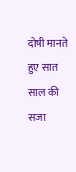दोषी मानते हुए सात साल की सजा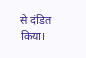से दंडित किया।